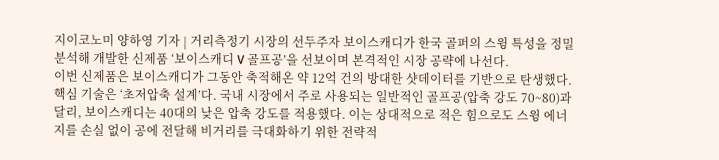지이코노미 양하영 기자 | 거리측정기 시장의 선두주자 보이스캐디가 한국 골퍼의 스윙 특성을 정밀 분석해 개발한 신제품 ‘보이스캐디 V 골프공’을 선보이며 본격적인 시장 공략에 나선다.
이번 신제품은 보이스캐디가 그동안 축적해온 약 12억 건의 방대한 샷데이터를 기반으로 탄생했다. 핵심 기술은 ‘초저압축 설계’다. 국내 시장에서 주로 사용되는 일반적인 골프공(압축 강도 70~80)과 달리, 보이스캐디는 40대의 낮은 압축 강도를 적용했다. 이는 상대적으로 적은 힘으로도 스윙 에너지를 손실 없이 공에 전달해 비거리를 극대화하기 위한 전략적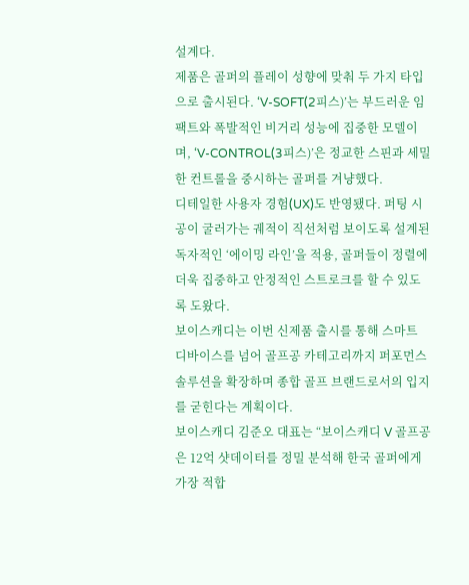설계다.
제품은 골퍼의 플레이 성향에 맞춰 두 가지 타입으로 출시된다. ‘V-SOFT(2피스)’는 부드러운 임팩트와 폭발적인 비거리 성능에 집중한 모델이며, ‘V-CONTROL(3피스)’은 정교한 스핀과 세밀한 컨트롤을 중시하는 골퍼를 겨냥했다.
디테일한 사용자 경험(UX)도 반영됐다. 퍼팅 시 공이 굴러가는 궤적이 직선처럼 보이도록 설계된 독자적인 ‘에이밍 라인’을 적용, 골퍼들이 정렬에 더욱 집중하고 안정적인 스트로크를 할 수 있도록 도왔다.
보이스캐디는 이번 신제품 출시를 통해 스마트 디바이스를 넘어 골프공 카테고리까지 퍼포먼스 솔루션을 확장하며 종합 골프 브랜드로서의 입지를 굳힌다는 계획이다.
보이스캐디 김준오 대표는 “보이스캐디 V 골프공은 12억 샷데이터를 정밀 분석해 한국 골퍼에게 가장 적합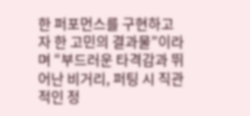한 퍼포먼스를 구현하고자 한 고민의 결과물”이라며 “부드러운 타격감과 뛰어난 비거리, 퍼팅 시 직관적인 정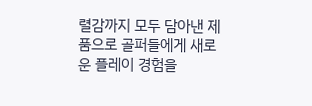렬감까지 모두 담아낸 제품으로 골퍼들에게 새로운 플레이 경험을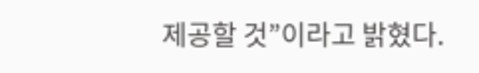제공할 것”이라고 밝혔다.